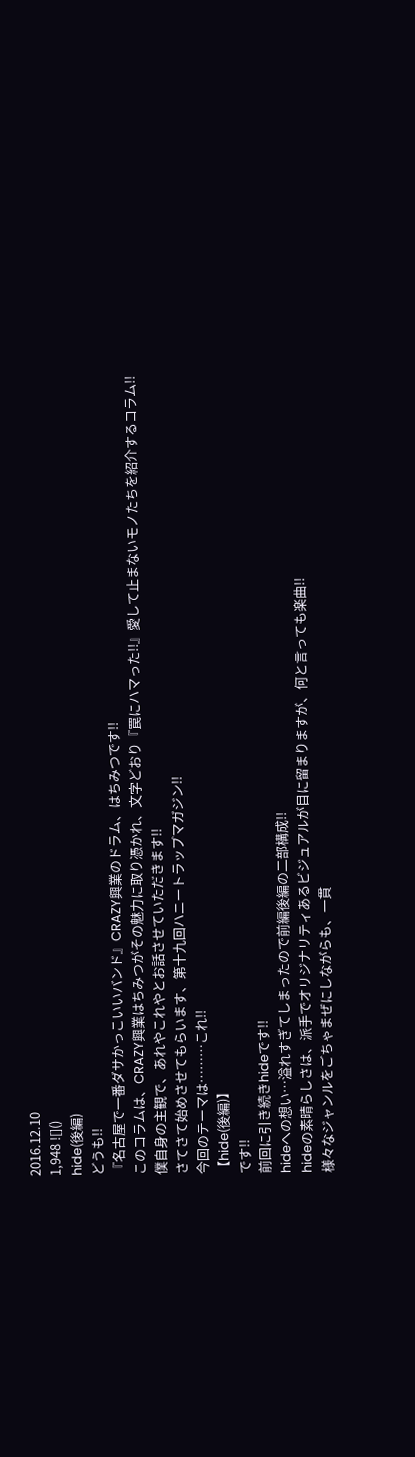2016.12.10
1,948 ![]()
hide(後編)
どうも!!
『名古屋で一番ダサかっこいいバンド』CRAZY興業のドラム、はちみつです!!
このコラムは、CRAZY興業はちみつがその魅力に取り憑かれ、文字どおり『罠にハマった!!』愛して止まないモノたちを紹介するコラム!!
僕自身の主観で、あれやこれやとお話させていただきます!!
さてさて始めさせてもらいます、第十九回ハニートラップマガジン!!
今回のテーマは………これ!!
【hide(後編)】
です!!
前回に引き続きhideです!!
hideへの想い…溢れすぎてしまったので前編後編の二部構成!!
hideの素晴らしさは、派手でオリジナリティあるビジュアルが目に留まりますが、何と言っても楽曲!!
様々なジャンルをごちゃまぜにしながらも、一貫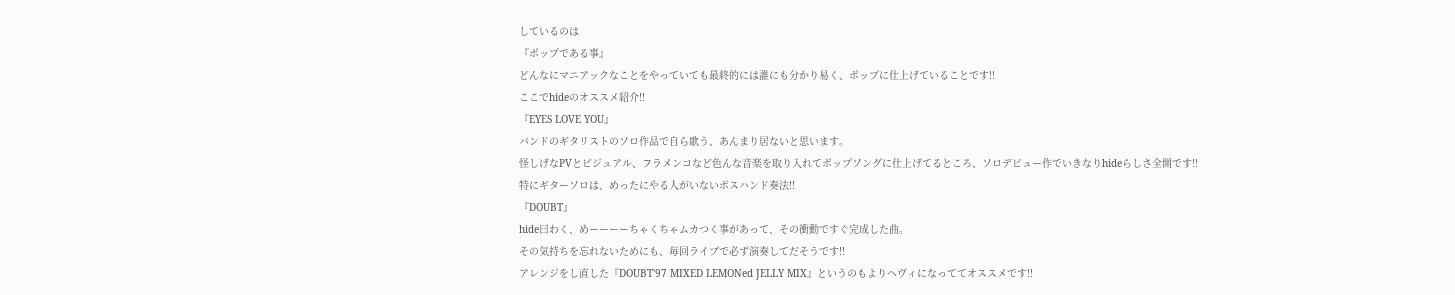しているのは
『ポップである事』
どんなにマニアックなことをやっていても最終的には誰にも分かり易く、ポップに仕上げていることです!!
ここでhideのオススメ紹介!!
『EYES LOVE YOU』
バンドのギタリストのソロ作品で自ら歌う、あんまり居ないと思います。
怪しげなPVとビジュアル、フラメンコなど色んな音楽を取り入れてポップソングに仕上げてるところ、ソロデビュー作でいきなりhideらしさ全開です!!
特にギターソロは、めったにやる人がいないボスハンド奏法!!
『DOUBT』
hide曰わく、めーーーーちゃくちゃムカつく事があって、その衝動ですぐ完成した曲。
その気持ちを忘れないためにも、毎回ライブで必ず演奏してだそうです!!
アレンジをし直した『DOUBT'97 MIXED LEMONed JELLY MIX』というのもよりヘヴィになっててオススメです!!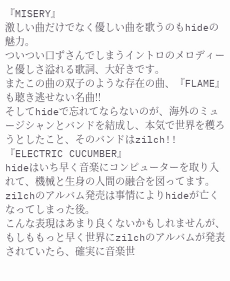『MISERY』
激しい曲だけでなく優しい曲を歌うのもhideの魅力。
ついつい口ずさんでしまうイントロのメロディーと優しさ溢れる歌詞、大好きです。
またこの曲の双子のような存在の曲、『FLAME』も聴き逃せない名曲!!
そしてhideで忘れてならないのが、海外のミュージシャンとバンドを結成し、本気で世界を穫ろうとしたこと、そのバンドはzilch!!
『ELECTRIC CUCUMBER』
hideはいち早く音楽にコンピューターを取り入れて、機械と生身の人間の融合を図ってます。
zilchのアルバム発売は事情によりhideが亡くなってしまった後。
こんな表現はあまり良くないかもしれませんが、もしももっと早く世界にzilchのアルバムが発表されていたら、確実に音楽世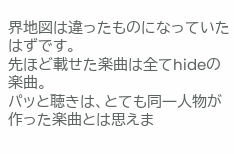界地図は違ったものになっていたはずです。
先ほど載せた楽曲は全てhideの楽曲。
パッと聴きは、とても同一人物が作った楽曲とは思えま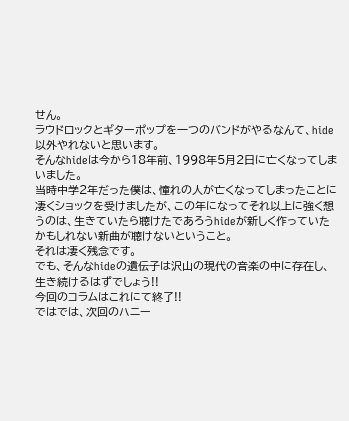せん。
ラウドロックとギターポップを一つのバンドがやるなんて、hide以外やれないと思います。
そんなhideは今から18年前、1998年5月2日に亡くなってしまいました。
当時中学2年だった僕は、憧れの人が亡くなってしまったことに凄くショックを受けましたが、この年になってそれ以上に強く想うのは、生きていたら聴けたであろうhideが新しく作っていたかもしれない新曲が聴けないということ。
それは凄く残念です。
でも、そんなhideの遺伝子は沢山の現代の音楽の中に存在し、生き続けるはずでしょう!!
今回のコラムはこれにて終了!!
ではでは、次回のハニー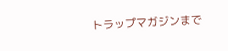トラップマガジンまで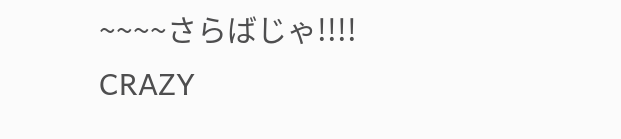~~~~さらばじゃ!!!!
CRAZY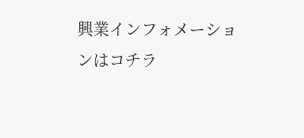興業インフォメーションはコチラ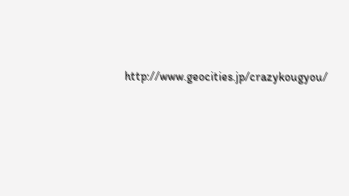http://www.geocities.jp/crazykougyou/